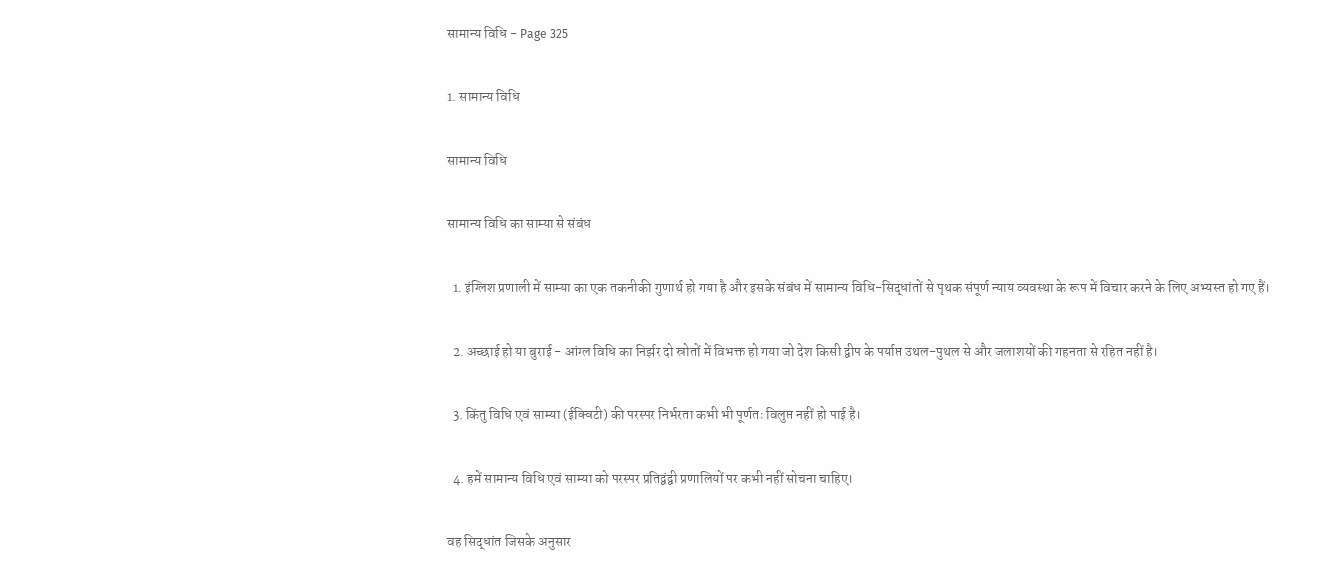सामान्य विधि - Page 325

1. सामान्य विधि

सामान्य विधि

सामान्य विधि का साम्या से संबंध

  1. इंग्लिश प्रणाली में साम्या का एक तकनीकी गुणार्थ हो गया है और इसके संबंध में सामान्य विधि-सिद्धांतों से पृथक संपूर्ण न्याय व्यवस्था के रूप में विचार करने के लिए अभ्यस्त हो गए हैं।

  2. अच्छाई हो या बुराई - आंग्ल विधि का निर्झर दो स्रोतों में विभक्त हो गया जो देश किसी द्वीप के पर्याप्त उथल-पुथल से और जलाशयों की गहनता से रहित नहीं है।

  3. किंतु विधि एवं साम्या (ईक्विटी) की परस्पर निर्भरता कभी भी पूर्णतः विलुप्त नहीं हो पाई है।

  4. हमें सामान्य विधि एवं साम्या को परस्पर प्रतिद्वंद्वी प्रणालियों पर कभी नहीं सोचना चाहिए।

वह सिद्धांत जिसके अनुसार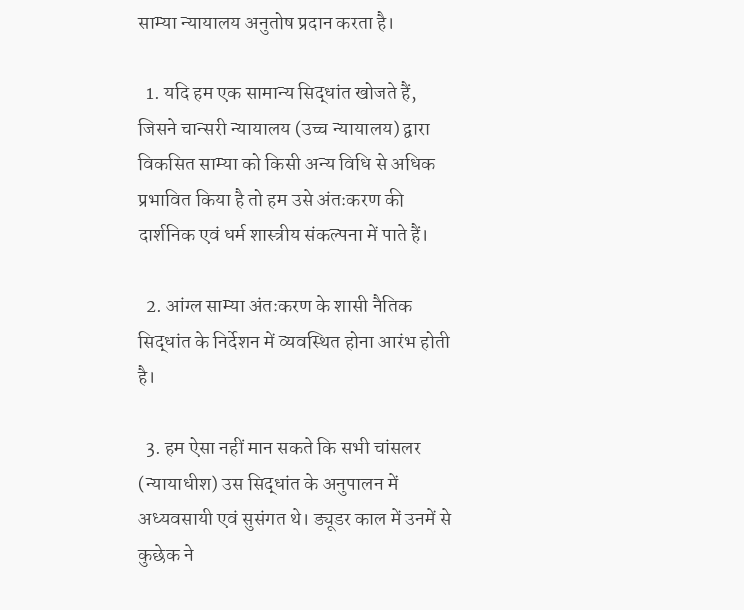साम्या न्यायालय अनुतोष प्रदान करता है।

  1. यदि हम एक सामान्य सिद्धांत खोजते हैं, जिसने चान्सरी न्यायालय (उच्च न्यायालय) द्वारा विकसित साम्या को किसी अन्य विधि से अधिक प्रभावित किया है तो हम उसे अंतःकरण की दार्शनिक एवं धर्म शास्त्रीय संकल्पना में पाते हैं।

  2. आंग्ल साम्या अंतःकरण के शासी नैतिक सिद्धांत के निर्देशन में व्यवस्थित होना आरंभ होती है।

  3. हम ऐसा नहीं मान सकते कि सभी चांसलर (न्यायाधीश) उस सिद्धांत के अनुपालन में अध्यवसायी एवं सुसंगत थे। ड्यूडर काल में उनमें से कुछेक ने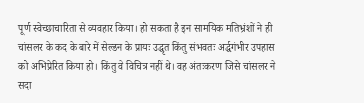पूर्ण स्वेच्छाचारिता से व्यवहार किया। हो सकता है इन सामयिक मतिभ्रंशों ने ही चांसलर के कद के बारे में सेल्डन के प्रायः उद्धृत किंतु संभवतः अर्द्धगंभीर उपहास को अभिप्रेरित किया हो। किंतु वे विचित्र नहीं थे। वह अंतःकरण जिसे चांसलर ने सदा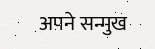अपने सन्मुख